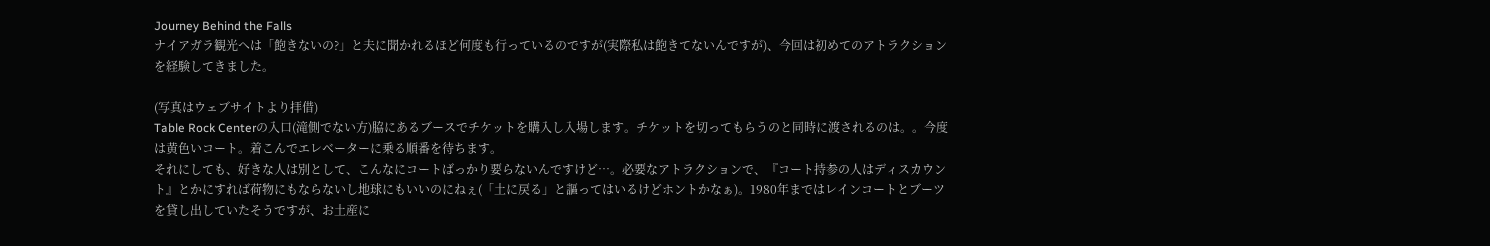Journey Behind the Falls
ナイアガラ観光へは「飽きないの?」と夫に聞かれるほど何度も行っているのですが(実際私は飽きてないんですが)、今回は初めてのアトラクションを経験してきました。

(写真はウェブサイトより拝借)
Table Rock Centerの入口(滝側でない方)脇にあるブースでチケットを購入し入場します。チケットを切ってもらうのと同時に渡されるのは。。今度は黄色いコート。着こんでエレベーターに乗る順番を待ちます。
それにしても、好きな人は別として、こんなにコートばっかり要らないんですけど…。必要なアトラクションで、『コート持参の人はディスカウント』とかにすれば荷物にもならないし地球にもいいのにねぇ(「土に戻る」と謳ってはいるけどホントかなぁ)。1980年まではレインコートとブーツを貸し出していたそうですが、お土産に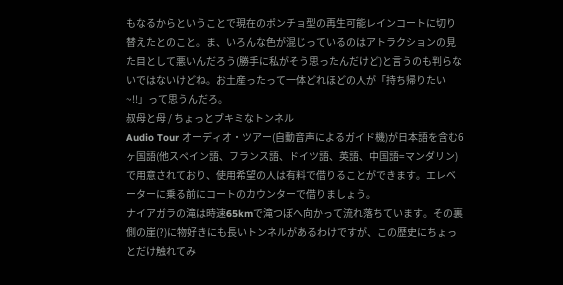もなるからということで現在のポンチョ型の再生可能レインコートに切り替えたとのこと。ま、いろんな色が混じっているのはアトラクションの見た目として悪いんだろう(勝手に私がそう思ったんだけど)と言うのも判らないではないけどね。お土産ったって一体どれほどの人が「持ち帰りたい~!!」って思うんだろ。
叔母と母 / ちょっとブキミなトンネル
Audio Tour オーディオ・ツアー(自動音声によるガイド機)が日本語を含む6ヶ国語(他スペイン語、フランス語、ドイツ語、英語、中国語=マンダリン)で用意されており、使用希望の人は有料で借りることができます。エレベーターに乗る前にコートのカウンターで借りましょう。
ナイアガラの滝は時速65kmで滝つぼへ向かって流れ落ちています。その裏側の崖(?)に物好きにも長いトンネルがあるわけですが、この歴史にちょっとだけ触れてみ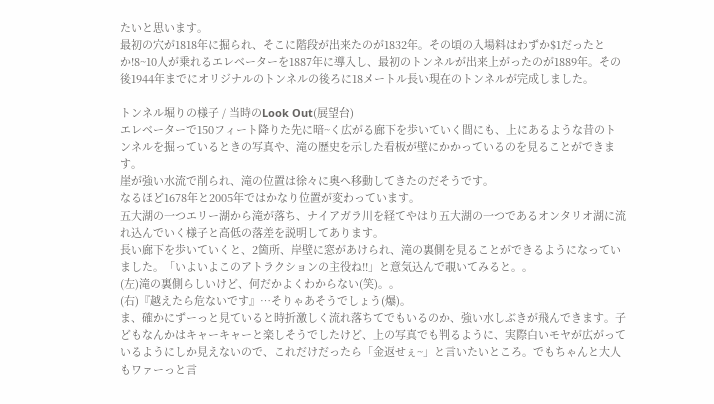たいと思います。
最初の穴が1818年に掘られ、そこに階段が出来たのが1832年。その頃の入場料はわずか$1だったとか!8~10人が乗れるエレベーターを1887年に導入し、最初のトンネルが出来上がったのが1889年。その後1944年までにオリジナルのトンネルの後ろに18メートル長い現在のトンネルが完成しました。

トンネル堀りの様子 / 当時のLook Out(展望台)
エレベーターで150フィート降りた先に暗~く広がる廊下を歩いていく間にも、上にあるような昔のトンネルを掘っているときの写真や、滝の歴史を示した看板が壁にかかっているのを見ることができます。
崖が強い水流で削られ、滝の位置は徐々に奥へ移動してきたのだそうです。
なるほど1678年と2005年ではかなり位置が変わっています。
五大湖の一つエリー湖から滝が落ち、ナイアガラ川を経てやはり五大湖の一つであるオンタリオ湖に流れ込んでいく様子と高低の落差を説明してあります。
長い廊下を歩いていくと、2箇所、岸壁に窓があけられ、滝の裏側を見ることができるようになっていました。「いよいよこのアトラクションの主役ね!!」と意気込んで覗いてみると。。
(左)滝の裏側らしいけど、何だかよくわからない(笑)。。
(右)『越えたら危ないです』…そりゃあそうでしょう(爆)。
ま、確かにずーっと見ていると時折激しく流れ落ちてでもいるのか、強い水しぶきが飛んできます。子どもなんかはキャーキャーと楽しそうでしたけど、上の写真でも判るように、実際白いモヤが広がっているようにしか見えないので、これだけだったら「金返せぇ~」と言いたいところ。でもちゃんと大人もワァーっと言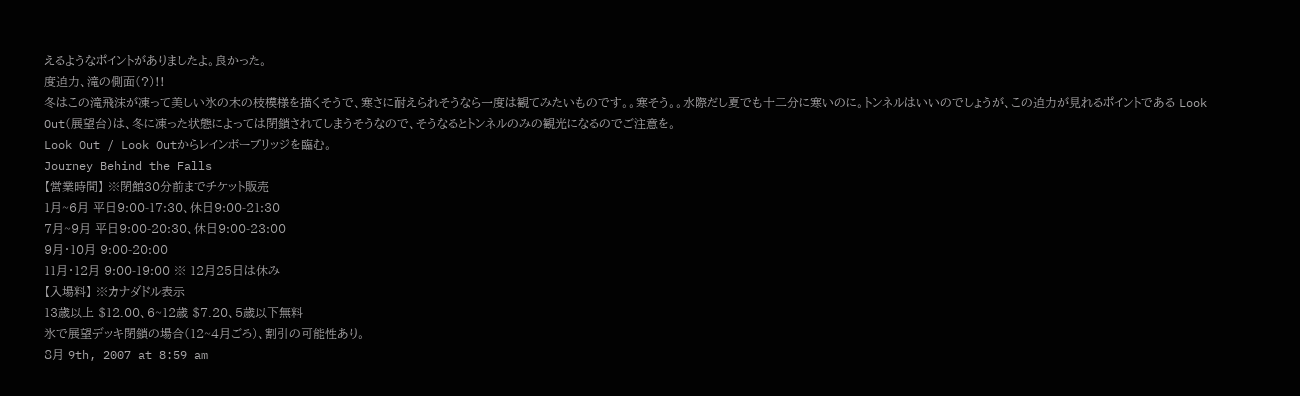えるようなポイントがありましたよ。良かった。
度迫力、滝の側面(?)!!
冬はこの滝飛沫が凍って美しい氷の木の枝模様を描くそうで、寒さに耐えられそうなら一度は観てみたいものです。。寒そう。。水際だし夏でも十二分に寒いのに。トンネルはいいのでしょうが、この迫力が見れるポイントである Look Out(展望台)は、冬に凍った状態によっては閉鎖されてしまうそうなので、そうなるとトンネルのみの観光になるのでご注意を。
Look Out / Look Outからレインボーブリッジを臨む。
Journey Behind the Falls
【営業時間】 ※閉館30分前までチケット販売
1月~6月 平日9:00-17:30、休日9:00-21:30
7月~9月 平日9:00-20:30、休日9:00-23:00
9月・10月 9:00-20:00
11月・12月 9:00-19:00 ※ 12月25日は休み
【入場料】 ※カナダドル表示
13歳以上 $12.00、6~12歳 $7.20、5歳以下無料
氷で展望デッキ閉鎖の場合(12~4月ごろ)、割引の可能性あり。
8月 9th, 2007 at 8:59 am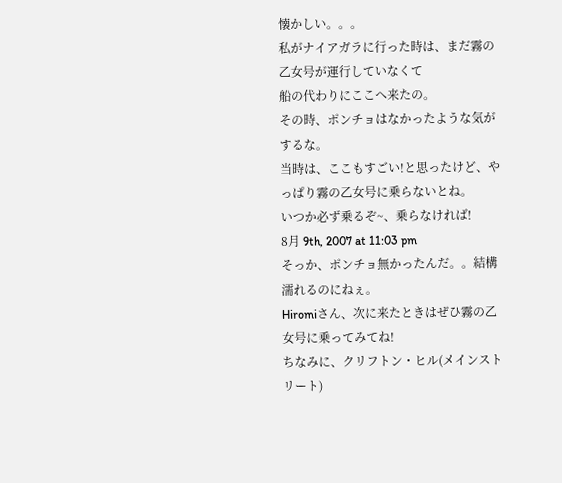懐かしい。。。
私がナイアガラに行った時は、まだ霧の乙女号が運行していなくて
船の代わりにここへ来たの。
その時、ポンチョはなかったような気がするな。
当時は、ここもすごい!と思ったけど、やっぱり霧の乙女号に乗らないとね。
いつか必ず乗るぞ~、乗らなければ!
8月 9th, 2007 at 11:03 pm
そっか、ポンチョ無かったんだ。。結構濡れるのにねぇ。
Hiromiさん、次に来たときはぜひ霧の乙女号に乗ってみてね!
ちなみに、クリフトン・ヒル(メインストリート)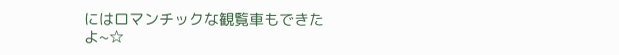にはロマンチックな観覧車もできたよ~☆